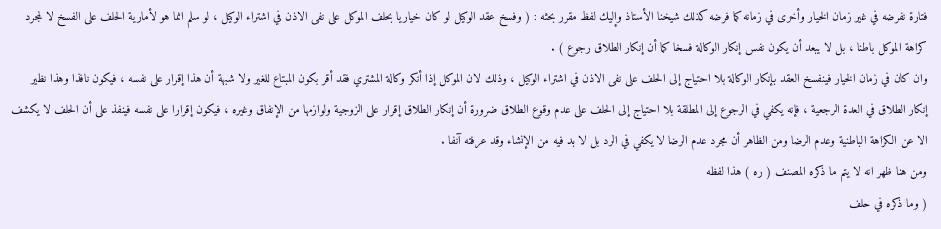فتارة نفرضه في غير زمان الخيار وأخرى في زمانه كما فرضه كذلك شيخنا الأستاذ وإليك لفظ مقرر بحثه : ( وفسخ عقد الوكيل لو كان خياريا بحلف الموكل على نفى الاذن في اشتراء الوكيل ، لو سلم انما هو لأمارية الحلف على الفسخ لا لمجرد كراهة الموكل باطنا ، بل لا يبعد أن يكون نفس إنكار الوكالة فسخا كما أن إنكار الطلاق رجوع ) .
وان كان في زمان الخيار فينفسخ العقد بإنكار الوكالة بلا احتياج إلى الحلف على نفى الاذن في اشتراء الوكيل ، وذلك لان الموكل إذا أنكر وكالة المشتري فقد أقر بكون المبتاع للغير ولا شبهة أن هذا إقرار على نفسه ، فيكون نافذا وهذا نظير إنكار الطلاق في العدة الرجعية ، فإنه يكفي في الرجوع إلى المطلقة بلا احتياج إلى الحلف على عدم وقوع الطلاق ضرورة أن إنكار الطلاق إقرار على الزوجية ولوازمها من الإنفاق وغيره ، فيكون إقرارا على نفسه فينفذ على أن الحلف لا يكشف الا عن الكراهة الباطنية وعدم الرضا ومن الظاهر أن مجرد عدم الرضا لا يكفي في الرد بل لا بد فيه من الإنشاء وقد عرفته آنفا .
ومن هنا ظهر انه لا يتم ما ذكره المصنف ( ره ) هذا لفظه
( وما ذكره في حلف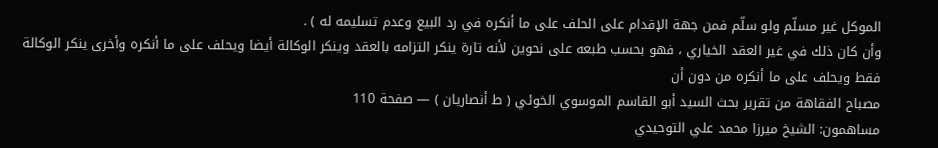الموكل غير مسلّم ولو سلّم فمن جهة الإقدام على الحلف على ما أنكره في رد البيع وعدم تسليمه له ) .
وأن كان ذلك في غير العقد الخياري ، فهو بحسب طبعه على نحوين لأنه تارة ينكر التزامه بالعقد وينكر الوكالة أيضا ويحلف على ما أنكره وأخرى ينكر الوكالة فقط ويحلف على ما أنكره من دون أن
مصباح الفقاهة من تقرير بحث السيد أبو القاسم الموسوي الخوئي ( ط أنصاريان ) — صفحة 110
مساهمون: الشيخ ميرزا محمد علي التوحيدي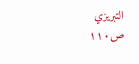التبريزي
ص١١٠